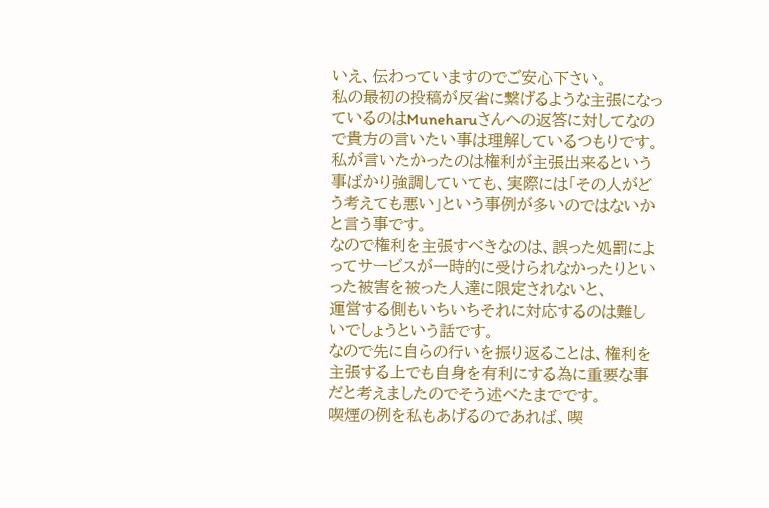いえ、伝わっていますのでご安心下さい。
私の最初の投稿が反省に繋げるような主張になっているのはMuneharuさんへの返答に対してなので貴方の言いたい事は理解しているつもりです。
私が言いたかったのは権利が主張出来るという事ばかり強調していても、実際には「その人がどう考えても悪い」という事例が多いのではないかと言う事です。
なので権利を主張すべきなのは、誤った処罰によってサービスが一時的に受けられなかったりといった被害を被った人達に限定されないと、
運営する側もいちいちそれに対応するのは難しいでしょうという話です。
なので先に自らの行いを振り返ることは、権利を主張する上でも自身を有利にする為に重要な事だと考えましたのでそう述べたまでです。
喫煙の例を私もあげるのであれば、喫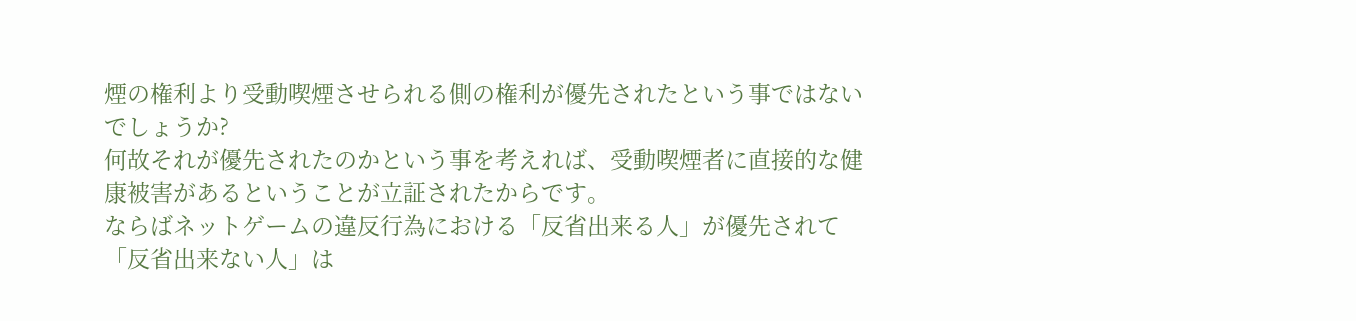煙の権利より受動喫煙させられる側の権利が優先されたという事ではないでしょうか?
何故それが優先されたのかという事を考えれば、受動喫煙者に直接的な健康被害があるということが立証されたからです。
ならばネットゲームの違反行為における「反省出来る人」が優先されて「反省出来ない人」は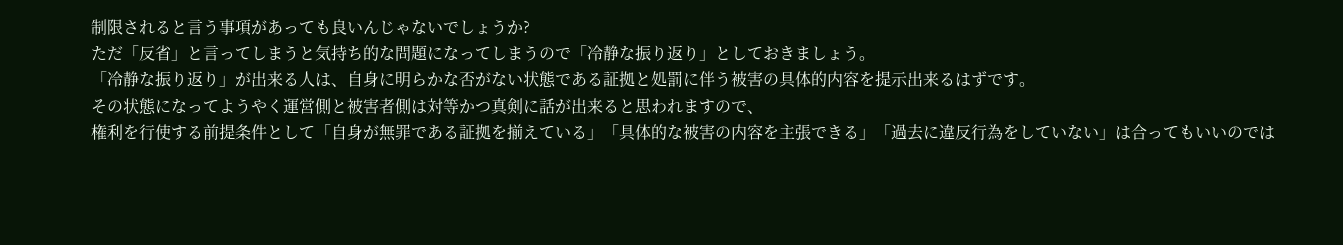制限されると言う事項があっても良いんじゃないでしょうか?
ただ「反省」と言ってしまうと気持ち的な問題になってしまうので「冷静な振り返り」としておきましょう。
「冷静な振り返り」が出来る人は、自身に明らかな否がない状態である証拠と処罰に伴う被害の具体的内容を提示出来るはずです。
その状態になってようやく運営側と被害者側は対等かつ真剣に話が出来ると思われますので、
権利を行使する前提条件として「自身が無罪である証拠を揃えている」「具体的な被害の内容を主張できる」「過去に違反行為をしていない」は合ってもいいのでは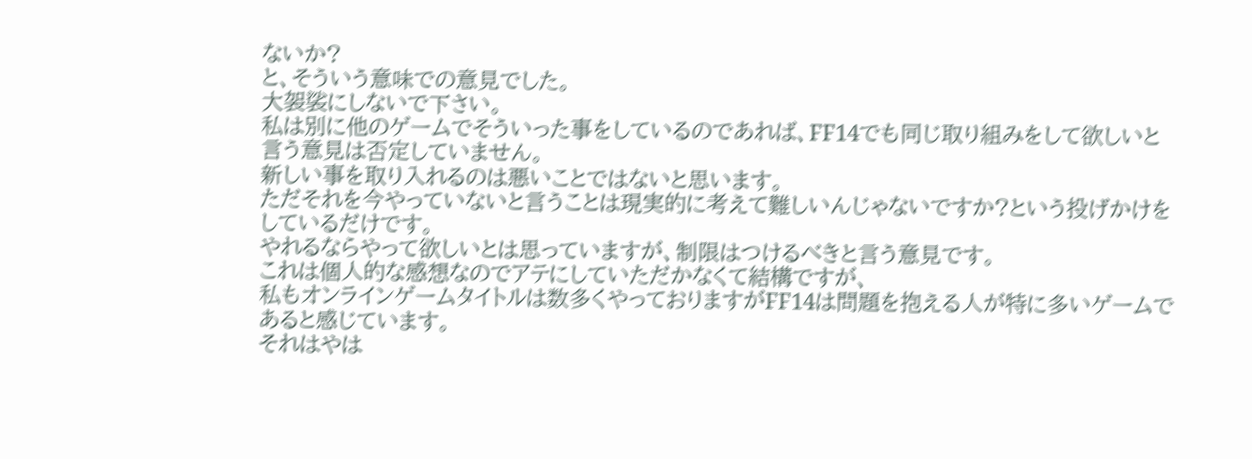ないか?
と、そういう意味での意見でした。
大袈裟にしないで下さい。
私は別に他のゲームでそういった事をしているのであれば、FF14でも同じ取り組みをして欲しいと言う意見は否定していません。
新しい事を取り入れるのは悪いことではないと思います。
ただそれを今やっていないと言うことは現実的に考えて難しいんじゃないですか?という投げかけをしているだけです。
やれるならやって欲しいとは思っていますが、制限はつけるべきと言う意見です。
これは個人的な感想なのでアテにしていただかなくて結構ですが、
私もオンラインゲームタイトルは数多くやっておりますがFF14は問題を抱える人が特に多いゲームであると感じています。
それはやは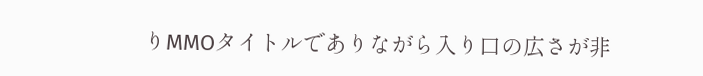りMMOタイトルでありながら入り口の広さが非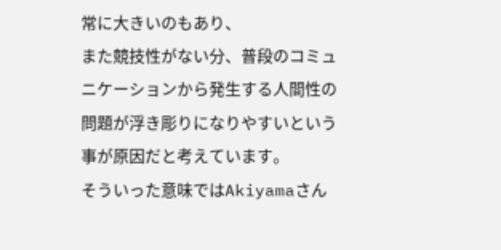常に大きいのもあり、
また競技性がない分、普段のコミュニケーションから発生する人間性の問題が浮き彫りになりやすいという事が原因だと考えています。
そういった意味ではAkiyamaさん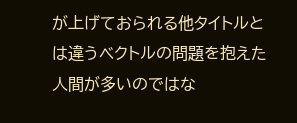が上げておられる他タイトルとは違うベクトルの問題を抱えた人間が多いのではな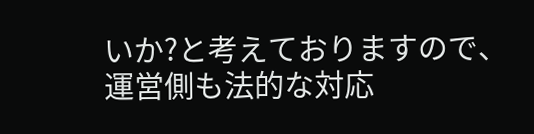いか?と考えておりますので、
運営側も法的な対応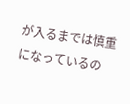が入るまでは慎重になっているの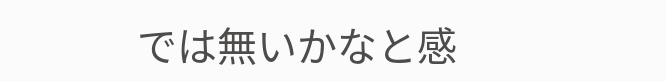では無いかなと感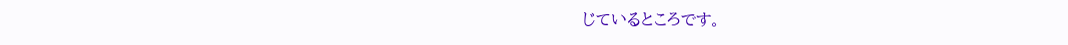じているところです。